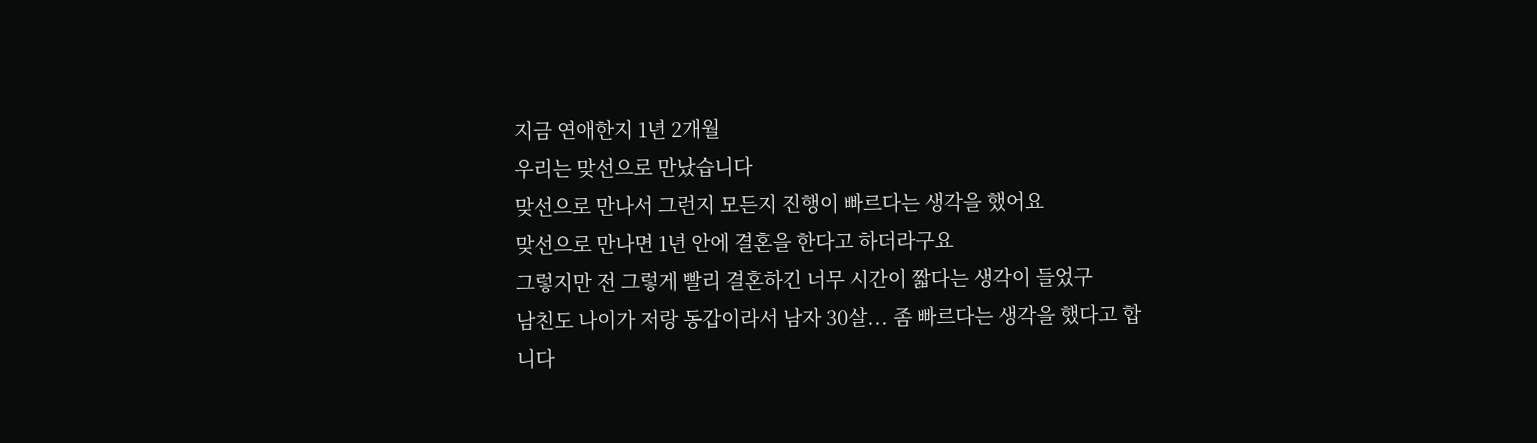지금 연애한지 1년 2개월
우리는 맞선으로 만났습니다
맞선으로 만나서 그런지 모든지 진행이 빠르다는 생각을 했어요
맞선으로 만나면 1년 안에 결혼을 한다고 하더라구요
그렇지만 전 그렇게 빨리 결혼하긴 너무 시간이 짧다는 생각이 들었구
남친도 나이가 저랑 동갑이라서 남자 30살... 좀 빠르다는 생각을 했다고 합니다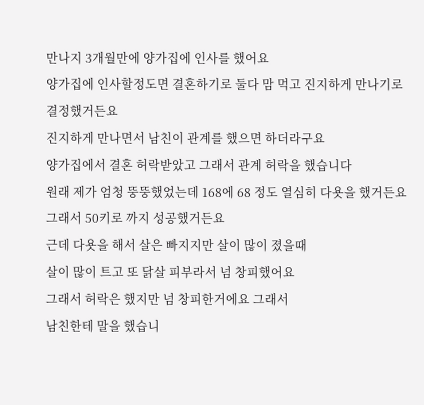만나지 3개월만에 양가집에 인사를 했어요
양가집에 인사할정도면 결혼하기로 둘다 맘 먹고 진지하게 만나기로 결정했거든요
진지하게 만나면서 남친이 관계를 했으면 하더라구요
양가집에서 결혼 허락받았고 그래서 관계 허락을 했습니다
원래 제가 엄청 뚱뚱했었는데 168에 68 정도 열심히 다욧을 했거든요
그래서 50키로 까지 성공했거든요
근데 다욧을 해서 살은 빠지지만 살이 많이 졌을때
살이 많이 트고 또 닭살 피부라서 넘 창피했어요
그래서 허락은 했지만 넘 창피한거에요 그래서
남친한테 말을 했습니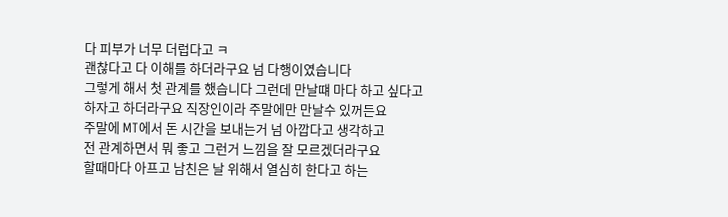다 피부가 너무 더럽다고 ㅋ
괜찮다고 다 이해를 하더라구요 넘 다행이였습니다
그렇게 해서 첫 관계를 했습니다 그런데 만날떄 마다 하고 싶다고
하자고 하더라구요 직장인이라 주말에만 만날수 있꺼든요
주말에 MT에서 돈 시간을 보내는거 넘 아깝다고 생각하고
전 관계하면서 뭐 좋고 그런거 느낌을 잘 모르겠더라구요
할때마다 아프고 남친은 날 위해서 열심히 한다고 하는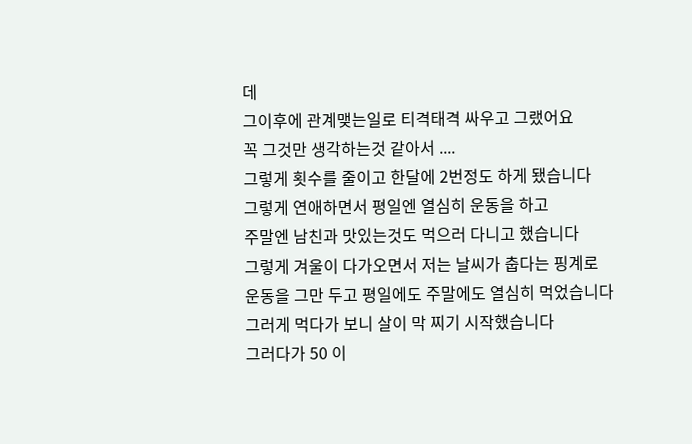데
그이후에 관계맺는일로 티격태격 싸우고 그랬어요
꼭 그것만 생각하는것 같아서 ....
그렇게 횟수를 줄이고 한달에 2번정도 하게 됐습니다
그렇게 연애하면서 평일엔 열심히 운동을 하고
주말엔 남친과 맛있는것도 먹으러 다니고 했습니다
그렇게 겨울이 다가오면서 저는 날씨가 춥다는 핑계로
운동을 그만 두고 평일에도 주말에도 열심히 먹었습니다
그러게 먹다가 보니 살이 막 찌기 시작했습니다
그러다가 50 이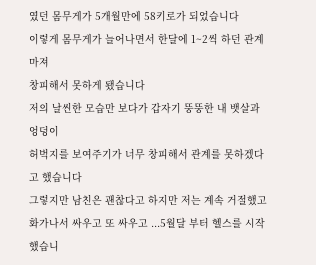였던 몸무게가 5개월만에 58키로가 되었습니다
이렇게 몸무게가 늘어나면서 한달에 1~2씩 하던 관계마져
창피해서 못하게 됐습니다
저의 날씬한 모습만 보다가 갑자기 뚱뚱한 내 뱃살과 엉덩이
허벅지를 보여주기가 너무 창피해서 관계를 못하겠다고 했습니다
그렇지만 남친은 괜찮다고 하지만 저는 계속 거절했고
화가나서 싸우고 또 싸우고 ...5월달 부터 헬스를 시작했습니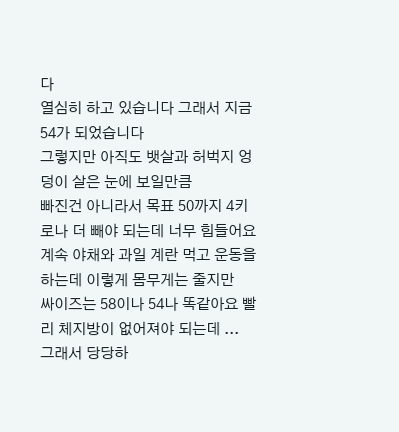다
열심히 하고 있습니다 그래서 지금 54가 되었습니다
그렇지만 아직도 뱃살과 허벅지 엉덩이 살은 눈에 보일만큼
빠진건 아니라서 목표 50까지 4키로나 더 빼야 되는데 너무 힘들어요
계속 야채와 과일 계란 먹고 운동을 하는데 이렇게 몸무게는 줄지만
싸이즈는 58이나 54나 똑같아요 빨리 체지방이 없어져야 되는데 ...
그래서 당당하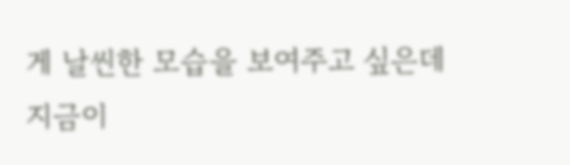게 날씬한 모습을 보여주고 싶은데
지금이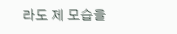라도 제 모습을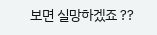보면 실망하겠죠 ??